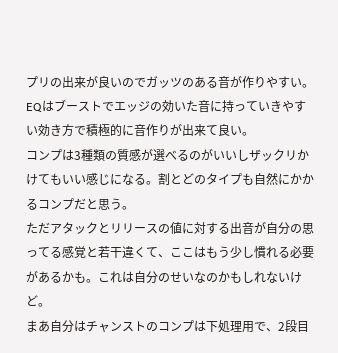プリの出来が良いのでガッツのある音が作りやすい。
EQはブーストでエッジの効いた音に持っていきやすい効き方で積極的に音作りが出来て良い。
コンプは3種類の質感が選べるのがいいしザックリかけてもいい感じになる。割とどのタイプも自然にかかるコンプだと思う。
ただアタックとリリースの値に対する出音が自分の思ってる感覚と若干違くて、ここはもう少し慣れる必要があるかも。これは自分のせいなのかもしれないけど。
まあ自分はチャンストのコンプは下処理用で、2段目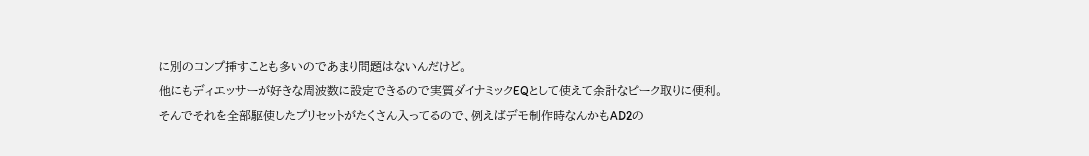に別のコンプ挿すことも多いのであまり問題はないんだけど。
他にもディエッサーが好きな周波数に設定できるので実質ダイナミックEQとして使えて余計なピーク取りに便利。
そんでそれを全部駆使したプリセットがたくさん入ってるので、例えばデモ制作時なんかもAD2の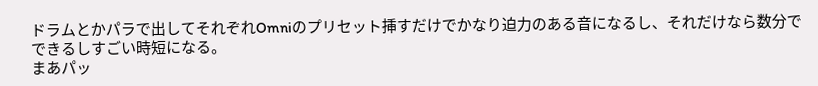ドラムとかパラで出してそれぞれOmniのプリセット挿すだけでかなり迫力のある音になるし、それだけなら数分でできるしすごい時短になる。
まあパッ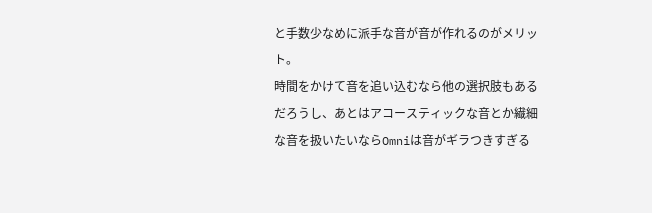と手数少なめに派手な音が音が作れるのがメリット。
時間をかけて音を追い込むなら他の選択肢もあるだろうし、あとはアコースティックな音とか繊細な音を扱いたいならOmniは音がギラつきすぎる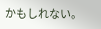かもしれない。